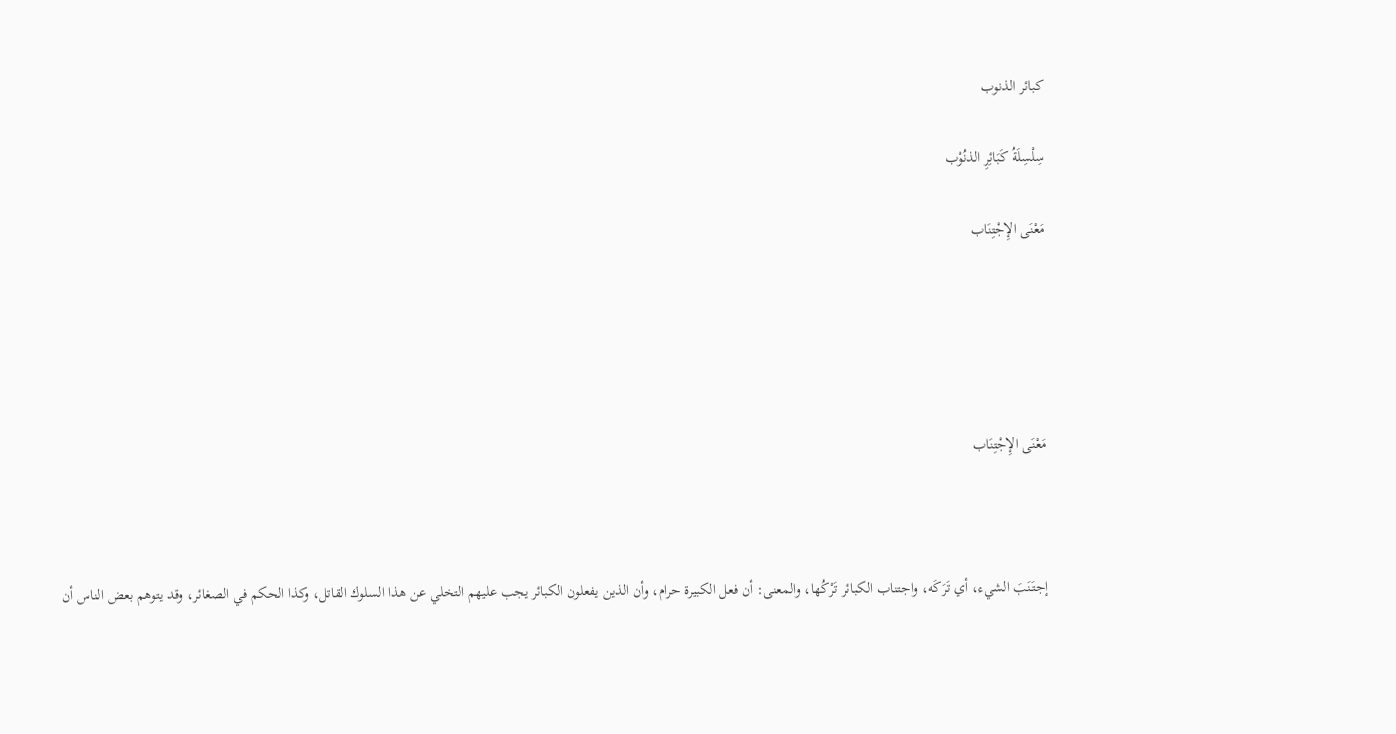كبائر الذنوب

سِلْسِلَةُ كَبَائِرِ الذنُوْب

مَعْنَى الإِجْتِنَاب





مَعْنَى الإِجْتِنَاب



إجتَنَبَ الشيء، أي تَرَكَه، واجتناب الكبائر تَرْكُها، والمعنى: أن فعل الكبيرة حرام، وأن الذين يفعلون الكبائر يجب عليهم التخلي عن هذا السلوك القاتل، وكذا الحكم في الصغائر، وقد يتوهم بعض الناس أن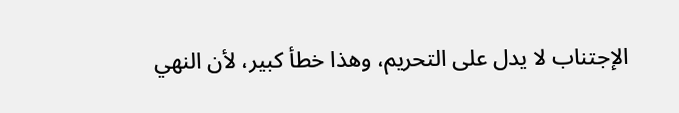الإجتناب لا يدل على التحريم، وهذا خطأ كبير، لأن النهي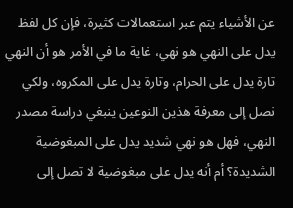عن الأشياء يتم عبر استعمالات كثيرة، فإن كل لفظ يدل على النهي هو نهي، غاية ما في الأمر هو أن النهي تارة يدل على الحرام، وتارة يدل على المكروه، ولكي نصل إلى معرفة هذين النوعين ينبغي دراسة مصدر النهي، فهل هو نهي شديد يدل على المبغوضية الشديدة؟ أم أنه يدل على مبغوضية لا تصل إلى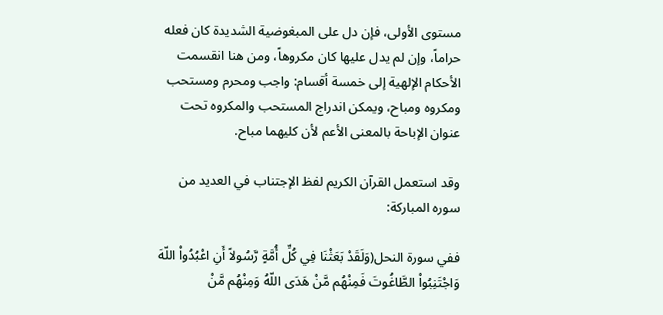مستوى الأولى، فإن دل على المبغوضية الشديدة كان فعله حراماً، وإن لم يدل عليها كان مكروهاً، ومن هنا انقسمت الأحكام الإلهية إلى خمسة أقسام: واجب ومحرم ومستحب ومكروه ومباح، ويمكن اندراج المستحب والمكروه تحت عنوان الإباحة بالمعنى الأعم لأن كليهما مباح.

وقد استعمل القرآن الكريم لفظ الإجتناب في العديد من سوره المباركة:

ففي سورة النحل(وَلَقَدْ بَعَثْنَا فِي كُلِّ أُمَّةٍ رَّسُولاً أَنِ اعْبُدُواْ اللّهَ وَاجْتَنِبُواْ الطَّاغُوتَ فَمِنْهُم مَّنْ هَدَى اللّهُ وَمِنْهُم مَّنْ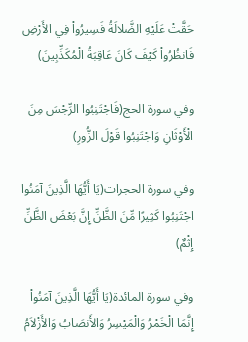حَقَّتْ عَلَيْهِ الضَّلالَةُ فَسِيرُواْ فِي الأَرْضِ فَانظُرُواْ كَيْفَ كَانَ عَاقِبَةُ الْمُكَذِّبِينَ)

وفي سورة الحج(فَاجْتَنِبُوا الرِّجْسَ مِنَ الْأَوْثَانِ وَاجْتَنِبُوا قَوْلَ الزُّورِ)

وفي سورة الحجرات(يَا أَيُّهَا الَّذِينَ آمَنُوا اجْتَنِبُوا كَثِيرًا مِّنَ الظَّنِّ إِنَّ بَعْضَ الظَّنِّ إِثْمٌ)

وفي سورة المائدة(يَا أَيُّهَا الَّذِينَ آمَنُواْ إِنَّمَا الْخَمْرُ وَالْمَيْسِرُ وَالأَنصَابُ وَالأَزْلاَمُ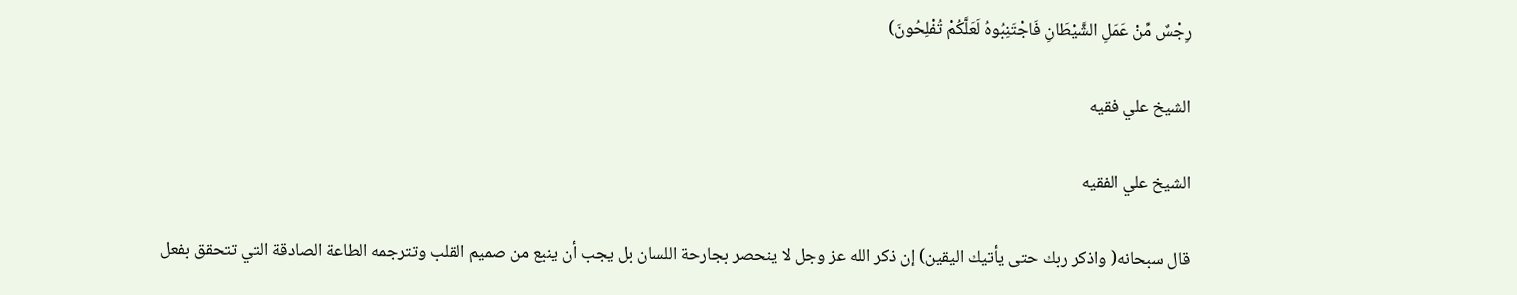رِجْسٌ مِّنْ عَمَلِ الشَّيْطَانِ فَاجْتَنِبُوهُ لَعَلَّكُمْ تُفْلِحُونَ)

الشيخ علي فقيه

الشيخ علي الفقيه

قال سبحانه( واذكر ربك حتى يأتيك اليقين) إن ذكر الله عز وجل لا ينحصر بجارحة اللسان بل يجب أن ينبع من صميم القلب وتترجمه الطاعة الصادقة التي تتحقق بفعل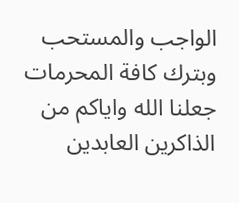الواجب والمستحب وبترك كافة المحرمات جعلنا الله واياكم من الذاكرين العابدين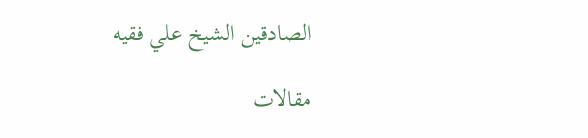الصادقين الشيخ علي فقيه

مقالات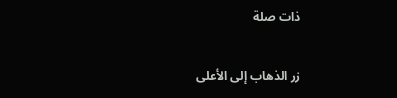ذات صلة

زر الذهاب إلى الأعلى